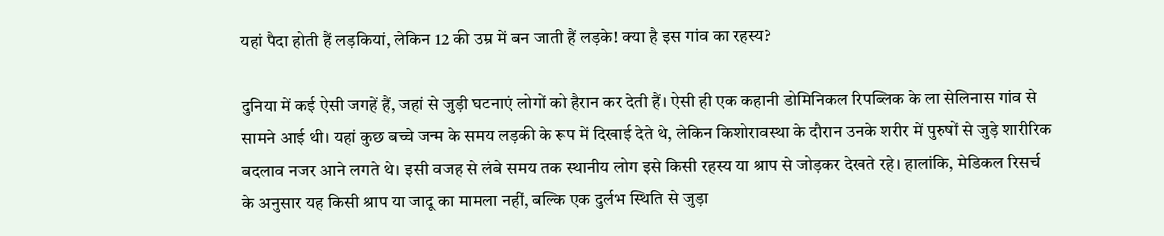यहां पैदा होती हैं लड़कियां, लेकिन 12 की उम्र में बन जाती हैं लड़के! क्या है इस गांव का रहस्य?

दुनिया में कई ऐसी जगहें हैं, जहां से जुड़ी घटनाएं लोगों को हैरान कर देती हैं। ऐसी ही एक कहानी डोमिनिकल रिपब्लिक के ला सेलिनास गांव से सामने आई थी। यहां कुछ बच्चे जन्म के समय लड़की के रूप में दिखाई देते थे, लेकिन किशोरावस्था के दौरान उनके शरीर में पुरुषों से जुड़े शारीरिक बदलाव नजर आने लगते थे। इसी वजह से लंबे समय तक स्थानीय लोग इसे किसी रहस्य या श्राप से जोड़कर देखते रहे। हालांकि, मेडिकल रिसर्च के अनुसार यह किसी श्राप या जादू का मामला नहीं, बल्कि एक दुर्लभ स्थिति से जुड़ा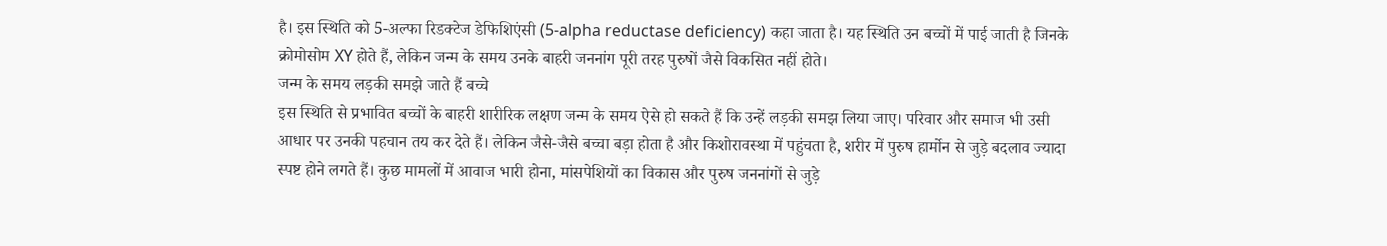है। इस स्थिति को 5-अल्फा रिडक्टेज डेफिशिएंसी (5-alpha reductase deficiency) कहा जाता है। यह स्थिति उन बच्चों में पाई जाती है जिनके क्रोमोसोम XY होते हैं, लेकिन जन्म के समय उनके बाहरी जननांग पूरी तरह पुरुषों जैसे विकसित नहीं होते।
जन्म के समय लड़की समझे जाते हैं बच्चे
इस स्थिति से प्रभावित बच्चों के बाहरी शारीरिक लक्षण जन्म के समय ऐसे हो सकते हैं कि उन्हें लड़की समझ लिया जाए। परिवार और समाज भी उसी आधार पर उनकी पहचान तय कर देते हैं। लेकिन जैसे-जैसे बच्चा बड़ा होता है और किशोरावस्था में पहुंचता है, शरीर में पुरुष हार्मोन से जुड़े बदलाव ज्यादा स्पष्ट होने लगते हैं। कुछ मामलों में आवाज भारी होना, मांसपेशियों का विकास और पुरुष जननांगों से जुड़े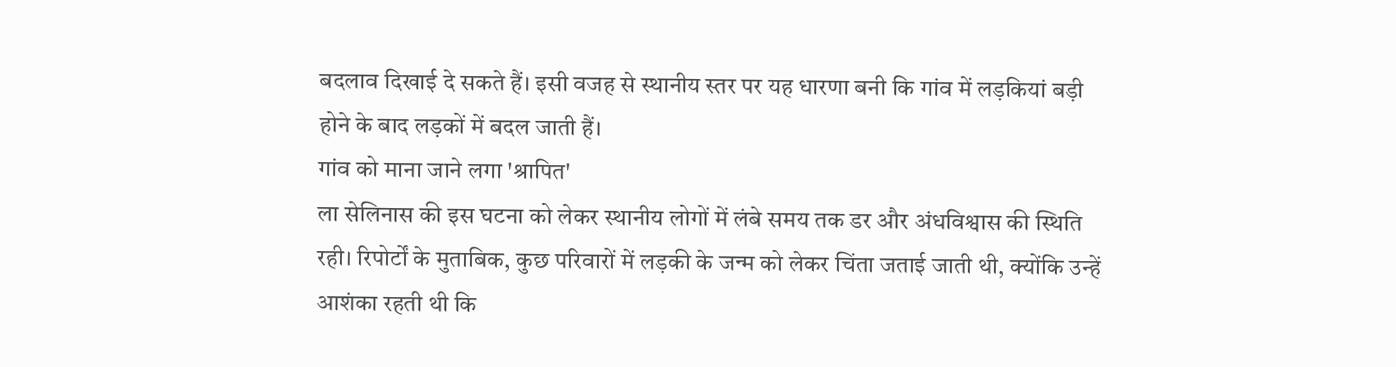बदलाव दिखाई दे सकते हैं। इसी वजह से स्थानीय स्तर पर यह धारणा बनी कि गांव में लड़कियां बड़ी होने के बाद लड़कों में बदल जाती हैं।
गांव को माना जाने लगा 'श्रापित'
ला सेलिनास की इस घटना को लेकर स्थानीय लोगों में लंबे समय तक डर और अंधविश्वास की स्थिति रही। रिपोर्टों के मुताबिक, कुछ परिवारों में लड़की के जन्म को लेकर चिंता जताई जाती थी, क्योंकि उन्हें आशंका रहती थी कि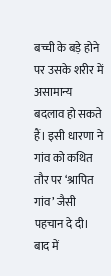बच्ची के बड़े होने पर उसके शरीर में असामान्य बदलाव हो सकते हैं। इसी धारणा ने गांव को कथित तौर पर ‘श्रापित गांव’ जैसी पहचान दे दी। बाद में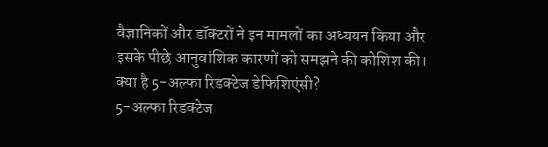वैज्ञानिकों और डॉक्टरों ने इन मामलों का अध्ययन किया और इसके पीछे आनुवांशिक कारणों को समझने की कोशिश की।
क्या है 5-अल्फा रिडक्टेज डेफिशिएंसी?
5-अल्फा रिडक्टेज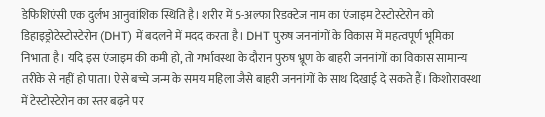डेफिशिएंसी एक दुर्लभ आनुवांशिक स्थिति है। शरीर में 5-अल्फा रिडक्टेज नाम का एंजाइम टेस्टोस्टेरोन को डिहाइड्रोटेस्टोस्टेरोन (DHT) में बदलने में मदद करता है। DHT पुरुष जननांगों के विकास में महत्वपूर्ण भूमिका निभाता है। यदि इस एंजाइम की कमी हो, तो गर्भावस्था के दौरान पुरुष भ्रूण के बाहरी जननांगों का विकास सामान्य तरीके से नहीं हो पाता। ऐसे बच्चे जन्म के समय महिला जैसे बाहरी जननांगों के साथ दिखाई दे सकते हैं। किशोरावस्था में टेस्टोस्टेरोन का स्तर बढ़ने पर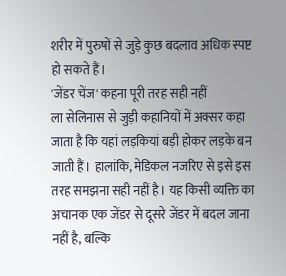शरीर में पुरुषों से जुड़े कुछ बदलाव अधिक स्पष्ट हो सकते हैं।
'जेंडर चेंज' कहना पूरी तरह सही नहीं
ला सेलिनास से जुड़ी कहानियों में अक्सर कहा जाता है कि यहां लड़कियां बड़ी होकर लड़के बन जाती हैं। हालांकि, मेडिकल नजरिए से इसे इस तरह समझना सही नहीं है। यह किसी व्यक्ति का अचानक एक जेंडर से दूसरे जेंडर में बदल जाना नहीं है, बल्कि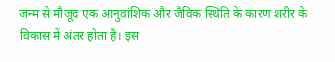जन्म से मौजूद एक आनुवांशिक और जैविक स्थिति के कारण शरीर के विकास में अंतर होता है। इस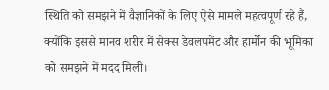स्थिति को समझने में वैज्ञानिकों के लिए ऐसे मामले महत्वपूर्ण रहे हैं, क्योंकि इससे मानव शरीर में सेक्स डेवलपमेंट और हार्मोन की भूमिका को समझने में मदद मिली।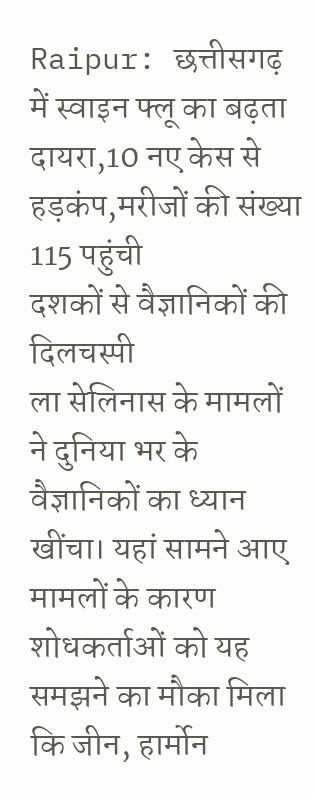Raipur: छत्तीसगढ़ में स्वाइन फ्लू का बढ़ता दायरा,10 नए केस से हड़कंप,मरीजों की संख्या 115 पहुंची
दशकों से वैज्ञानिकों की दिलचस्पी
ला सेलिनास के मामलों ने दुनिया भर के वैज्ञानिकों का ध्यान खींचा। यहां सामने आए मामलों के कारण शोधकर्ताओं को यह समझने का मौका मिला कि जीन, हार्मोन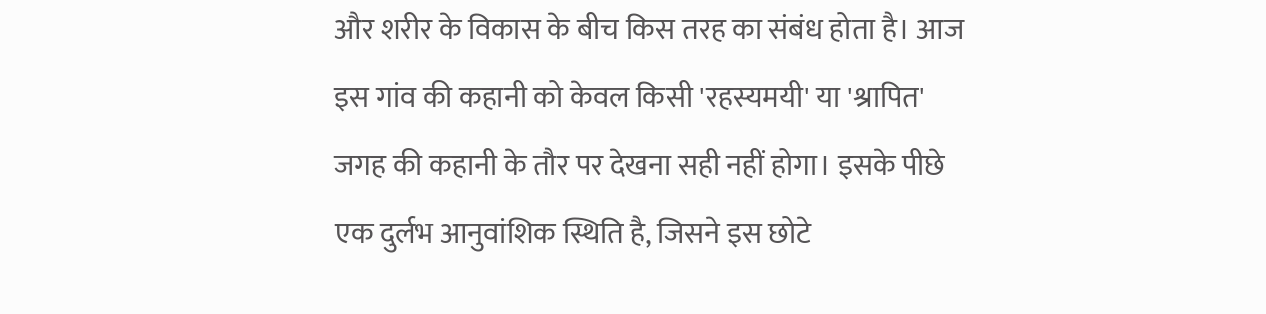और शरीर के विकास के बीच किस तरह का संबंध होता है। आज इस गांव की कहानी को केवल किसी 'रहस्यमयी' या 'श्रापित' जगह की कहानी के तौर पर देखना सही नहीं होगा। इसके पीछे एक दुर्लभ आनुवांशिक स्थिति है, जिसने इस छोटे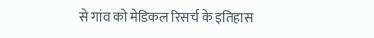से गांव को मेडिकल रिसर्च के इतिहास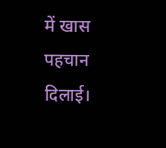में खास पहचान दिलाई।